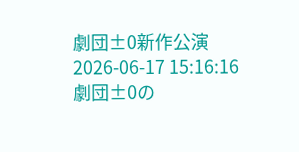劇団±0新作公演
2026-06-17 15:16:16
劇団±0の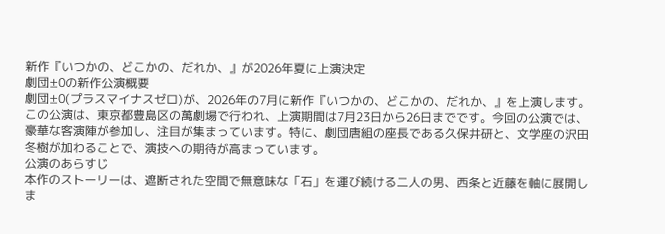新作『いつかの、どこかの、だれか、』が2026年夏に上演決定
劇団±0の新作公演概要
劇団±0(プラスマイナスゼロ)が、2026年の7月に新作『いつかの、どこかの、だれか、』を上演します。この公演は、東京都豊島区の萬劇場で行われ、上演期間は7月23日から26日までです。今回の公演では、豪華な客演陣が参加し、注目が集まっています。特に、劇団唐組の座長である久保井研と、文学座の沢田冬樹が加わることで、演技への期待が高まっています。
公演のあらすじ
本作のストーリーは、遮断された空間で無意味な「石」を運び続ける二人の男、西条と近藤を軸に展開しま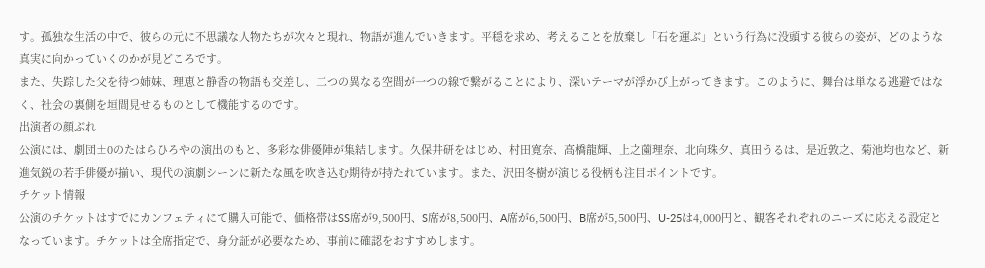す。孤独な生活の中で、彼らの元に不思議な人物たちが次々と現れ、物語が進んでいきます。平穏を求め、考えることを放棄し「石を運ぶ」という行為に没頭する彼らの姿が、どのような真実に向かっていくのかが見どころです。
また、失踪した父を待つ姉妹、理恵と静香の物語も交差し、二つの異なる空間が一つの線で繋がることにより、深いテーマが浮かび上がってきます。このように、舞台は単なる逃避ではなく、社会の裏側を垣間見せるものとして機能するのです。
出演者の顔ぶれ
公演には、劇団±0のたはらひろやの演出のもと、多彩な俳優陣が集結します。久保井研をはじめ、村田寛奈、高橋龍輝、上之薗理奈、北向珠夕、真田うるは、是近敦之、菊池均也など、新進気鋭の若手俳優が揃い、現代の演劇シーンに新たな風を吹き込む期待が持たれています。また、沢田冬樹が演じる役柄も注目ポイントです。
チケット情報
公演のチケットはすでにカンフェティにて購入可能で、価格帯はSS席が9,500円、S席が8,500円、A席が6,500円、B席が5,500円、U-25は4,000円と、観客それぞれのニーズに応える設定となっています。チケットは全席指定で、身分証が必要なため、事前に確認をおすすめします。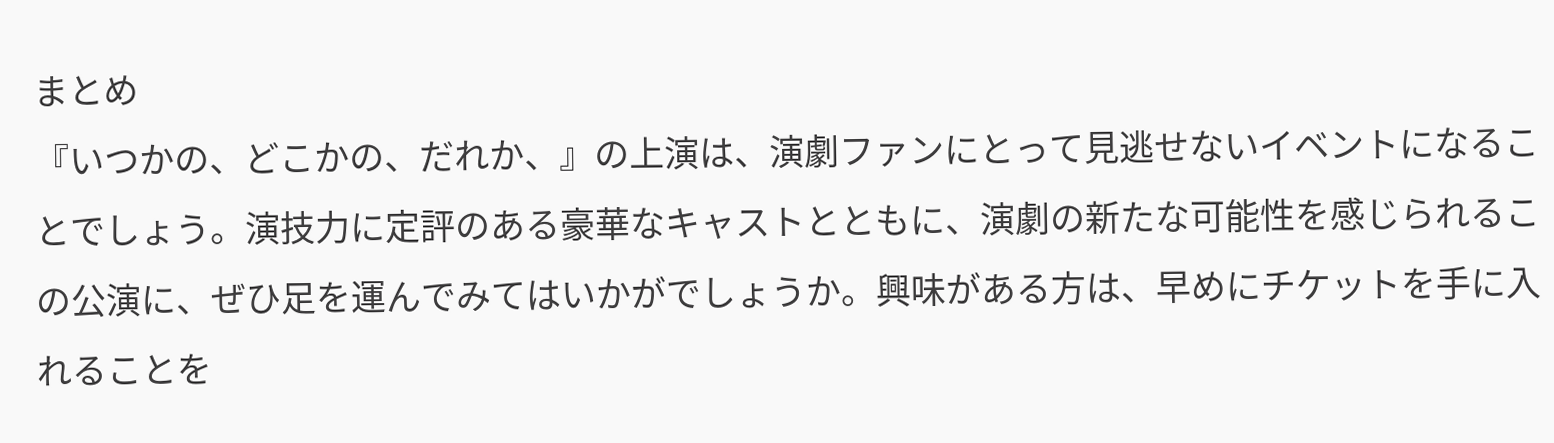まとめ
『いつかの、どこかの、だれか、』の上演は、演劇ファンにとって見逃せないイベントになることでしょう。演技力に定評のある豪華なキャストとともに、演劇の新たな可能性を感じられるこの公演に、ぜひ足を運んでみてはいかがでしょうか。興味がある方は、早めにチケットを手に入れることを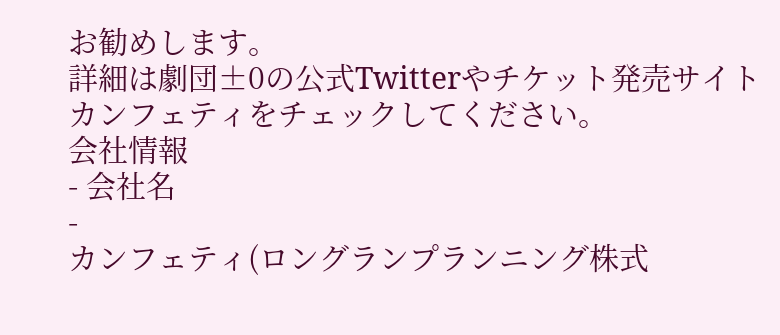お勧めします。
詳細は劇団±0の公式Twitterやチケット発売サイトカンフェティをチェックしてください。
会社情報
- 会社名
-
カンフェティ(ロングランプランニング株式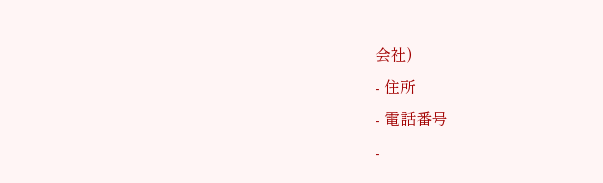会社)
- 住所
- 電話番号
-